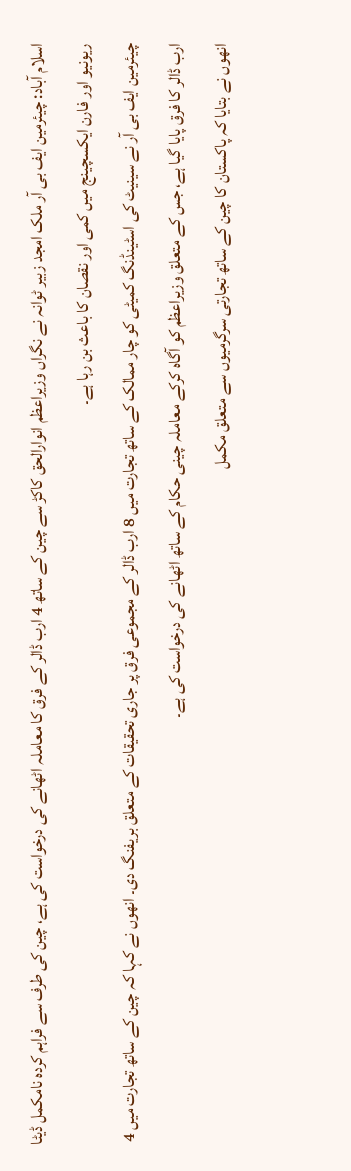اسلام آباد: چیئرمین ایف بی آر ملک امجد زبیر ٹوانہ نے نگراں وزیراعظم انوارالحق کاکڑ سے چین کے ساتھ 4 ارب ڈالر کے فرق کا معاملہ اٹھانے کی درخواست کی ہے، چین کی طرف سے فراہم کردہ نامکمل ڈیٹا ریونیو اور فارن ایکسچینج میں کمی اور نقصان کا باعث بن رہا ہے۔
چیئرمین ایف بی آر نے سینیٹ کی اسٹینڈنگ کمیٹی کو چار ممالک کے ساتھ تجارت میں 8 ارب ڈالر کے مجموعی فرق پر جاری تحقیقات کے متعلق بریفنگ دی۔ انھوں نے کہا کہ چین کے ساتھ تجارت میں 4 ارب ڈالر کا فرق پایا گیا ہے، جس کے متعلق وزیراعظم کو آگاہ کرکے معاملہ چینی حکام کے ساتھ اٹھانے کی درخواست کی ہے۔
انھوں نے بتایا کہ پاکستان کا چین کے ساتھ تجارتی سرگرمیوں سے متعلق مکمل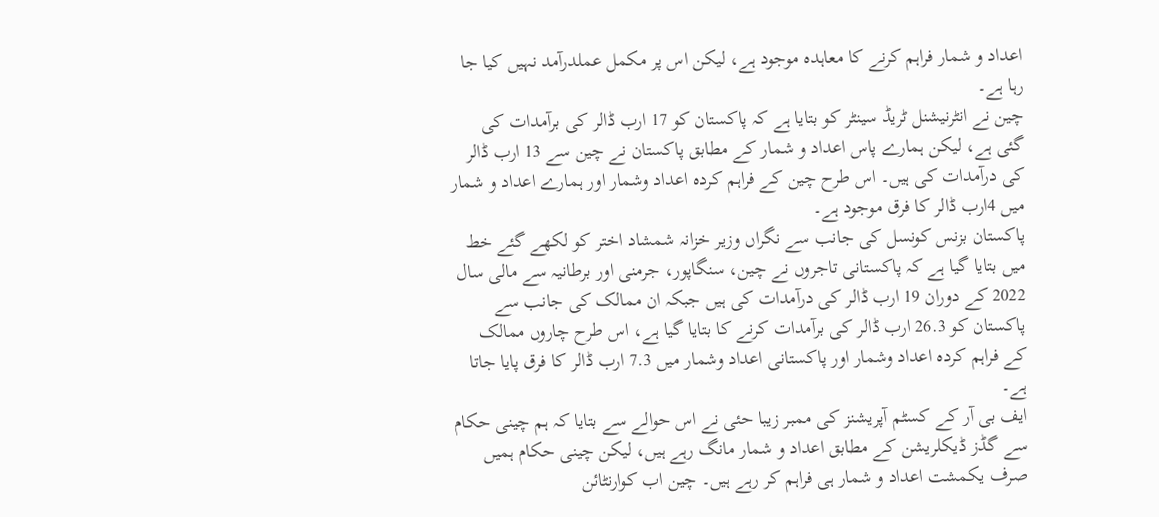اعداد و شمار فراہم کرنے کا معاہدہ موجود ہے، لیکن اس پر مکمل عملدرآمد نہیں کیا جا رہا ہے۔
چین نے انٹرنیشنل ٹریڈ سینٹر کو بتایا ہے کہ پاکستان کو 17 ارب ڈالر کی برآمدات کی گئی ہے، لیکن ہمارے پاس اعداد و شمار کے مطابق پاکستان نے چین سے 13 ارب ڈالر کی درآمدات کی ہیں۔ اس طرح چین کے فراہم کردہ اعداد وشمار اور ہمارے اعداد و شمار میں 4ارب ڈالر کا فرق موجود ہے۔
پاکستان بزنس کونسل کی جانب سے نگراں وزیر خزانہ شمشاد اختر کو لکھے گئے خط میں بتایا گیا ہے کہ پاکستانی تاجروں نے چین، سنگاپور، جرمنی اور برطانیہ سے مالی سال 2022 کے دوران 19 ارب ڈالر کی درآمدات کی ہیں جبکہ ان ممالک کی جانب سے پاکستان کو 26.3 ارب ڈالر کی برآمدات کرنے کا بتایا گیا ہے، اس طرح چاروں ممالک کے فراہم کردہ اعداد وشمار اور پاکستانی اعداد وشمار میں 7.3 ارب ڈالر کا فرق پایا جاتا ہے۔
ایف بی آر کے کسٹم آپریشنز کی ممبر زیبا حئی نے اس حوالے سے بتایا کہ ہم چینی حکام سے گڈز ڈیکلریشن کے مطابق اعداد و شمار مانگ رہے ہیں، لیکن چینی حکام ہمیں صرف یکمشت اعداد و شمار ہی فراہم کر رہے ہیں۔ چین اب کوارنٹائن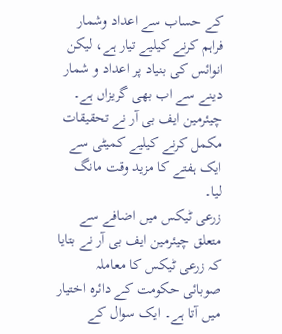کے حساب سے اعداد وشمار فراہم کرنے کیلیے تیار ہے، لیکن انوائس کی بنیاد پر اعداد و شمار دینے سے اب بھی گریزاں ہے۔
چیئرمین ایف بی آر نے تحقیقات مکمل کرنے کیلیے کمیٹی سے ایک ہفتے کا مزید وقت مانگ لیا۔
زرعی ٹیکس میں اضافے سے متعلق چیئرمین ایف بی آر نے بتایا کہ زرعی ٹیکس کا معاملہ صوبائی حکومت کے دائرہ اختیار میں آتا ہے۔ ایک سوال کے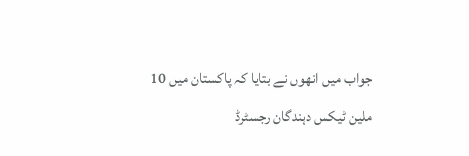جواب میں انھوں نے بتایا کہ پاکستان میں 10 ملین ٹیکس دہندگان رجسٹرڈ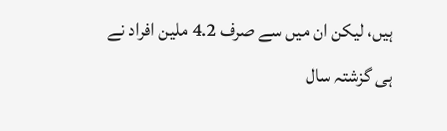ہیں، لیکن ان میں سے صرف 4.2 ملین افراد نے ہی گزشتہ سال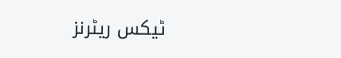ٹیکس ریٹرنز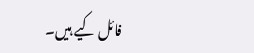فائل کیے ہیں۔